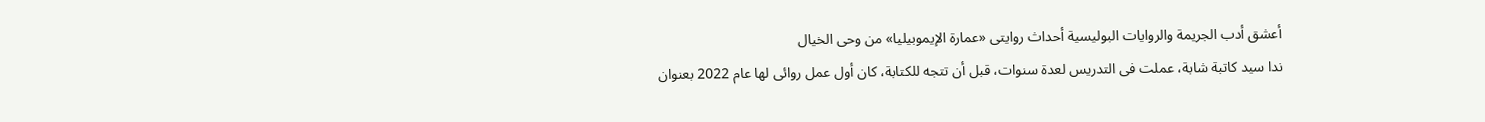أعشق أدب الجريمة والروايات البوليسية أحداث روايتى «عمارة الإيموبيليا» من وحى الخيال
ندا سيد كاتبة شابة، عملت فى التدريس لعدة سنوات، قبل أن تتجه للكتابة، كان أول عمل روائى لها عام 2022 بعنوان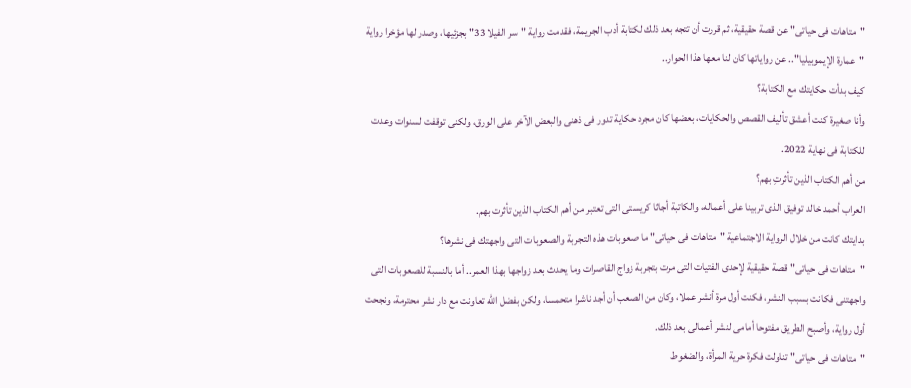"متاهات فى حياتى" عن قصة حقيقية، ثم قررت أن تتجه بعد ذلك لكتابة أدب الجريمة، فقدمت رواية "سر الفيلا 33" بجزئيها، وصدر لها مؤخرا رواية "عمارة الإيموبيليا".. عن رواياتها كان لنا معها هذا الحوار..
كيف بدأت حكايتك مع الكتابة؟
وأنا صغيرة كنت أعشق تأليف القصص والحكايات، بعضها كان مجرد حكاية تدور فى ذهنى والبعض الآخر على الورق، ولكنى توقفت لسنوات وعدت للكتابة فى نهاية 2022.
من أهم الكتاب الذين تأثرتِ بهم؟
العراب أحمد خالد توفيق الذى تربينا على أعماله، والكاتبة أجاثا كريستى التى تعتبر من أهم الكتاب الذين تأثرت بهم.
بدايتك كانت من خلال الرواية الاجتماعية "متاهات فى حياتى" ما صعوبات هذه التجربة والصعوبات التى واجهتك فى نشرها؟
"متاهات فى حياتى" قصة حقيقية لإحدى الفتيات التى مرت بتجربة زواج القاصرات وما يحدث بعد زواجها بهذا العمر.. أما بالنسبة للصعوبات التى واجهتنى فكانت بسبب النشر، فكنت أول مرة أنشر عملا، وكان من الصعب أن أجد ناشرا متحمسا، ولكن بفضل الله تعاونت مع دار نشر محترمة، ونجحت أول رواية، وأصبح الطريق مفتوحا أمامى لنشر أعمالى بعد ذلك.
"متاهات فى حياتى" تناولت فكرة حرية المرأة، والضغوط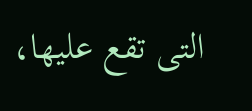التى تقع عليها،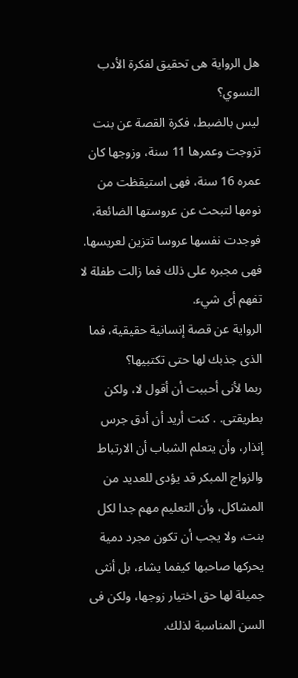هل الرواية هى تحقيق لفكرة الأدب النسوي؟
ليس بالضبط، فكرة القصة عن بنت تزوجت وعمرها 11 سنة، وزوجها كان عمره 16 سنة، فهى استيقظت من نومها لتبحث عن عروستها الضائعة، فوجدت نفسها عروسا تتزين لعريسها. فهى مجبره على ذلك فما زالت طفلة لا تفهم أى شيء.
الرواية عن قصة إنسانية حقيقية، فما الذى جذبك لها حتى تكتبيها؟
ربما لأنى أحببت أن أقول لا، ولكن بطريقتى. . كنت أريد أن أدق جرس إنذار، وأن يتعلم الشباب أن الارتباط والزواج المبكر قد يؤدى للعديد من المشاكل، وأن التعليم مهم جدا لكل بنت، ولا يجب أن تكون مجرد دمية يحركها صاحبها كيفما يشاء، بل أنثى جميلة لها حق اختيار زوجها، ولكن فى السن المناسبة لذلك.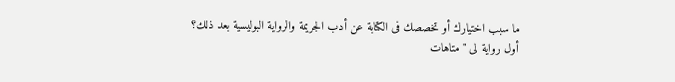ما سبب اختيارك أو تخصصك فى الكتابة عن أدب الجريمة والرواية البوليسية بعد ذلك؟
أول رواية لى "متاهات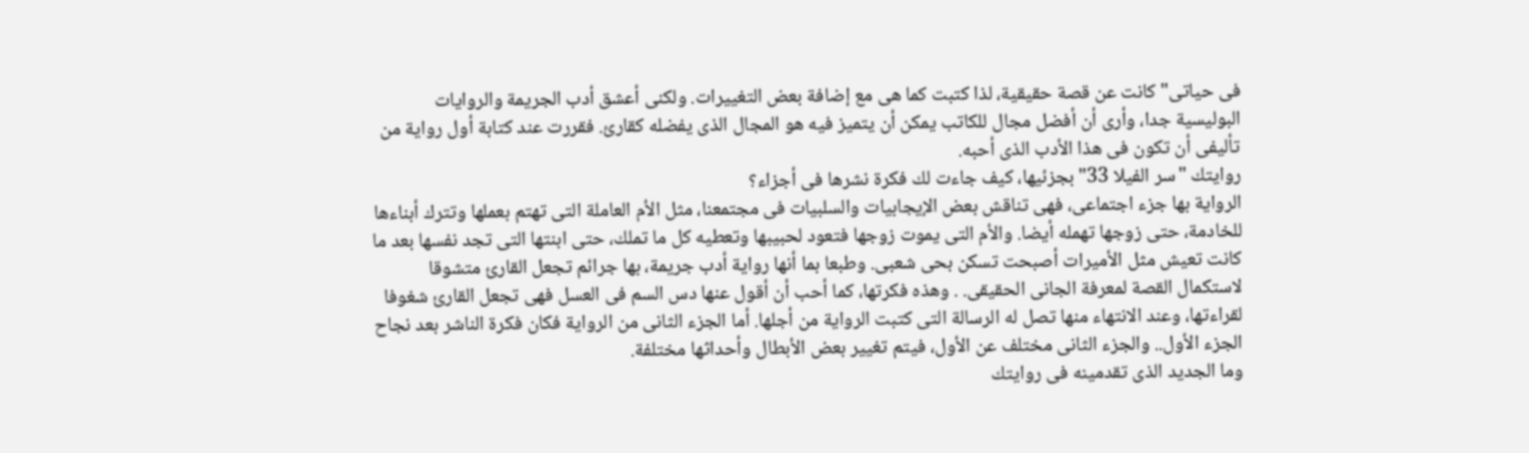فى حياتى" كانت عن قصة حقيقية، لذا كتبت كما هى مع إضافة بعض التغييرات. ولكنى أعشق أدب الجريمة والروايات البوليسية جدا، وأرى أن أفضل مجال للكاتب يمكن أن يتميز فيه هو المجال الذى يفضله كقارئ. فقررت عند كتابة أول رواية من تأليفى أن تكون فى هذا الأدب الذى أحبه.
روايتك "سر الفيلا 33" بجزئيها، كيف جاءت لك فكرة نشرها فى أجزاء؟
الرواية بها جزء اجتماعى، فهى تناقش بعض الإيجابيات والسلبيات فى مجتمعنا، مثل الأم العاملة التى تهتم بعملها وتترك أبناءها للخادمة، حتى زوجها تهمله أيضا. والأم التى يموت زوجها فتعود لحبيبها وتعطيه كل ما تملك، حتى ابنتها التى تجد نفسها بعد ما كانت تعيش مثل الأميرات أصبحت تسكن بحى شعبى. وطبعا بما أنها رواية أدب جريمة، بها جرائم تجعل القارئ متشوقا لاستكمال القصة لمعرفة الجانى الحقيقى. . وهذه فكرتها، كما أحب أن أقول عنها دس السم فى العسل فهى تجعل القارئ شغوفا لقراءتها، وعند الانتهاء منها تصل له الرسالة التى كتبت الرواية من أجلها. أما الجزء الثانى من الرواية فكان فكرة الناشر بعد نجاح الجزء الأول.. والجزء الثانى مختلف عن الأول، فيتم تغيير بعض الأبطال وأحداثها مختلفة.
وما الجديد الذى تقدمينه فى روايتك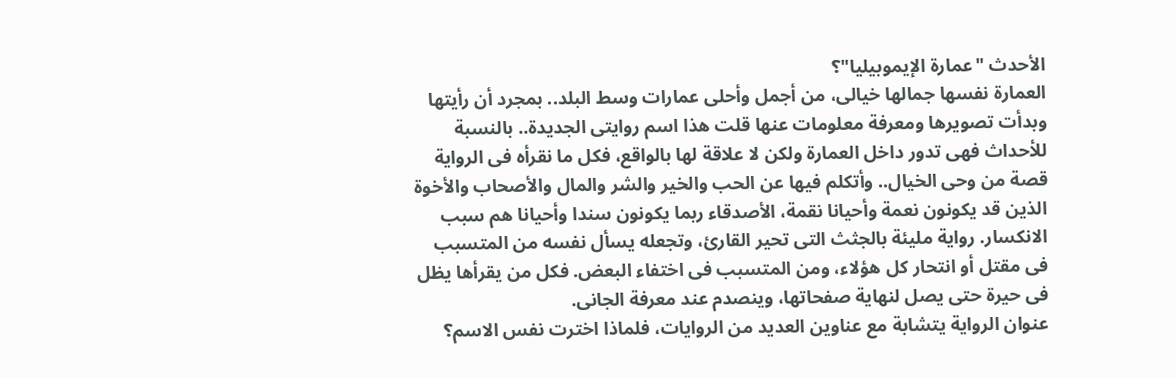الأحدث "عمارة الإيموبيليا"؟
العمارة نفسها جمالها خيالى، من أجمل وأحلى عمارات وسط البلد.. بمجرد أن رأيتها وبدأت تصويرها ومعرفة معلومات عنها قلت هذا اسم روايتى الجديدة.. بالنسبة للأحداث فهى تدور داخل العمارة ولكن لا علاقة لها بالواقع، فكل ما نقرأه فى الرواية قصة من وحى الخيال.. وأتكلم فيها عن الحب والخير والشر والمال والأصحاب والأخوة الذين قد يكونون نعمة وأحيانا نقمة، الأصدقاء ربما يكونون سندا وأحيانا هم سبب الانكسار. رواية مليئة بالجثث التى تحير القارئ، وتجعله يسأل نفسه من المتسبب فى مقتل أو انتحار كل هؤلاء، ومن المتسبب فى اختفاء البعض. فكل من يقرأها يظل فى حيرة حتى يصل لنهاية صفحاتها، وينصدم عند معرفة الجانى.
عنوان الرواية يتشابة مع عناوين العديد من الروايات، فلماذا اخترت نفس الاسم؟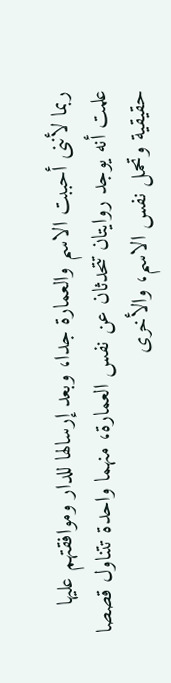ربما لأننى أحببت الاسم والعمارة جدا، وبعد إرسالها للدار وموافقتهم عليها علمت أنه يوجد روايتان تتحدثان عن نفس العمارة، منهما واحدة تتناول قصصا حقيقية وتحمل نفس الاسم، والأخرى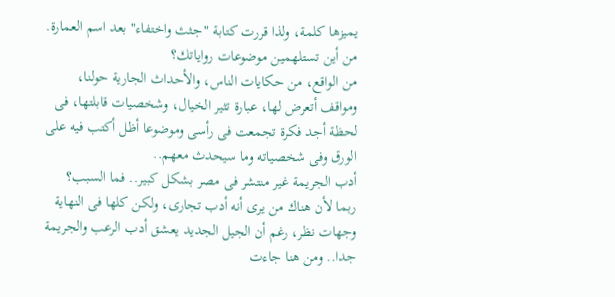يميزها كلمة، ولذا قررت كتابة "جثث واختفاء" بعد اسم العمارة.
من أين تستلهمين موضوعات رواياتك؟
من الواقع، من حكايات الناس، والأحداث الجارية حولنا، ومواقف أتعرض لها، عبارة تثير الخيال، وشخصيات قابلتها، فى لحظة أجد فكرة تجمعت فى رأسى وموضوعا أظل أكتب فيه على الورق وفى شخصياته وما سيحدث معهم..
أدب الجريمة غير منتشر فى مصر بشكل كبير.. فما السبب؟
ربما لأن هناك من يرى أنه أدب تجارى، ولكن كلها فى النهاية وجهات نظر، رغم أن الجيل الجديد يعشق أدب الرعب والجريمة جدا.. ومن هنا جاءت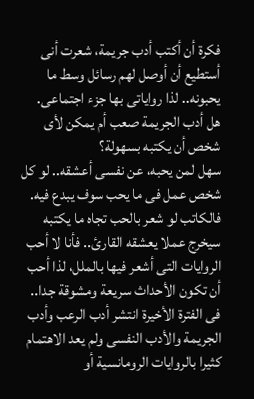فكرة أن أكتب أدب جريمة، شعرت أنى أستطيع أن أوصل لهم رسائل وسط ما يحبونه.. لذا رواياتى بها جزء اجتماعى.
هل أدب الجريمة صعب أم يمكن لأى شخص أن يكتبه بسهولة؟
سهل لمن يحبه، عن نفسى أعشقه.. لو كل شخص عمل فى ما يحب سوف يبدع فيه. فالكاتب لو شعر بالحب تجاه ما يكتبه سيخرج عملا يعشقه القارئ.. فأنا لا أحب الروايات التى أشعر فيها بالملل، لذا أحب أن تكون الأحداث سريعة ومشوقة جدا..
فى الفترة الأخيرة انتشر أدب الرعب وأدب الجريمة والأدب النفسى ولم يعد الاهتمام كثيرا بالروايات الرومانسية أو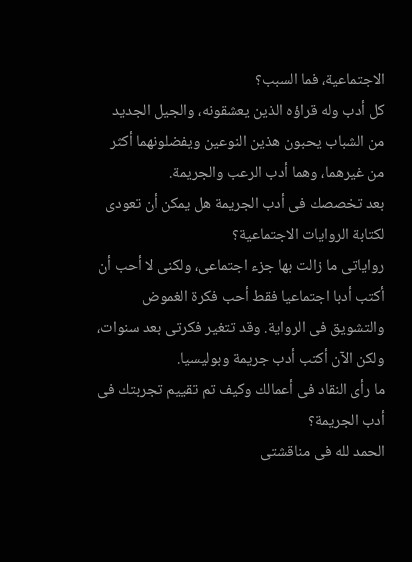الاجتماعية، فما السبب؟
كل أدب وله قراؤه الذين يعشقونه، والجيل الجديد من الشباب يحبون هذين النوعين ويفضلونهما أكثر من غيرهما، وهما أدب الرعب والجريمة.
بعد تخصصك فى أدب الجريمة هل يمكن أن تعودى لكتابة الروايات الاجتماعية؟
رواياتى ما زالت بها جزء اجتماعى، ولكنى لا أحب أن أكتب أدبا اجتماعيا فقط أحب فكرة الغموض والتشويق فى الرواية. وقد تتغير فكرتى بعد سنوات، ولكن الآن أكتب أدب جريمة وبوليسيا.
ما رأى النقاد فى أعمالك وكيف تم تقييم تجربتك فى أدب الجريمة؟
الحمد لله فى مناقشتى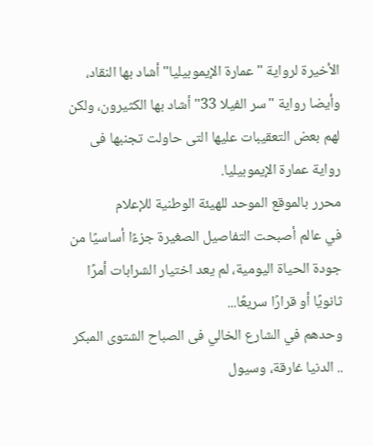الأخيرة لرواية "عمارة الإيموبيليا" أشاد بها النقاد، وأيضا رواية "سر الفيلا 33" أشاد بها الكثيرون، ولكن لهم بعض التعقيبات عليها التى حاولت تجنبها فى رواية عمارة الإيموبيليا.
محرر بالموقع الموحد للهيئة الوطنية للإعلام
في عالم أصبحت التفاصيل الصغيرة جزءًا أساسيًا من جودة الحياة اليومية، لم يعد اختيار الشرابات أمرًا ثانويًا أو قرارًا سريعًا...
وحدهم في الشارع الخالي فى الصباح الشتوى المبكر .. الدنيا غارقة، وسيول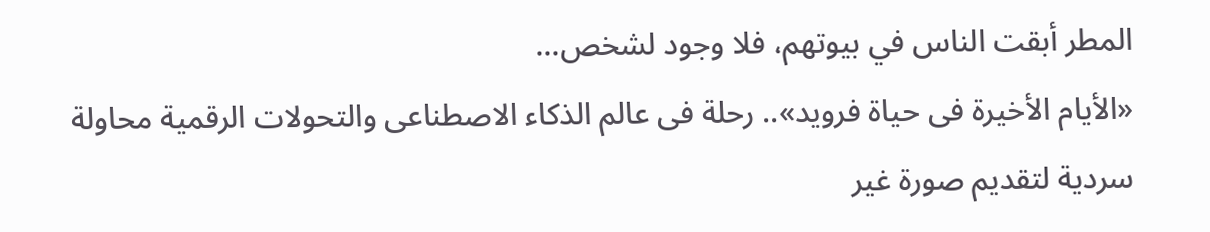المطر أبقت الناس في بيوتهم، فلا وجود لشخص...
«الأيام الأخيرة فى حياة فرويد».. رحلة فى عالم الذكاء الاصطناعى والتحولات الرقمية محاولة سردية لتقديم صورة غير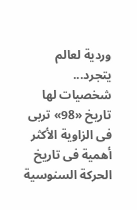وردية لعالم يتجرد...
شخصيات لها تاريخ «98» تربى فى الزاوية الأكثر أهمية فى تاريخ الحركة السنوسية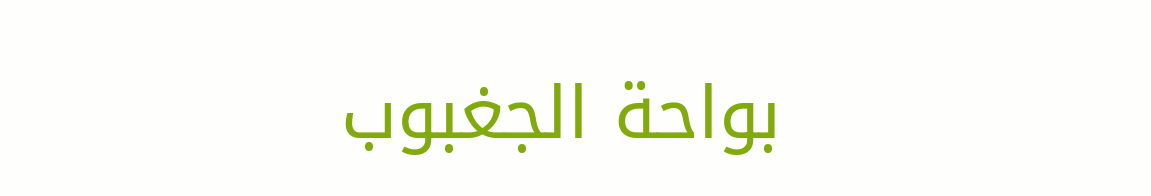بواحة الجغبوب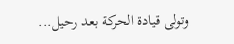وتولى قيادة الحركة بعد رحيل...